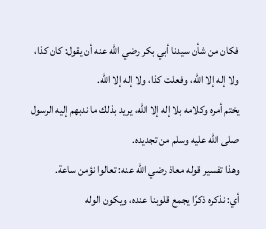فكان من شأن سيدنا أبي بكر رضي الله عنه أن يقول: كان كذا، ولا إله إلا الله، وفعلت كذا، ولا إله إلا الله.
يختم أمره وكلامه بلا إله إلا الله، يريد بذلك ما ندبهم إليه الرسول صلى الله عليه وسلم من تجديده.
وهذا تفسير قوله معاذ رضي الله عنه: تعالوا نؤمن ساعة.
أي: نذكره ذكرًا يجمع قلوبنا عنده، ويكون الوله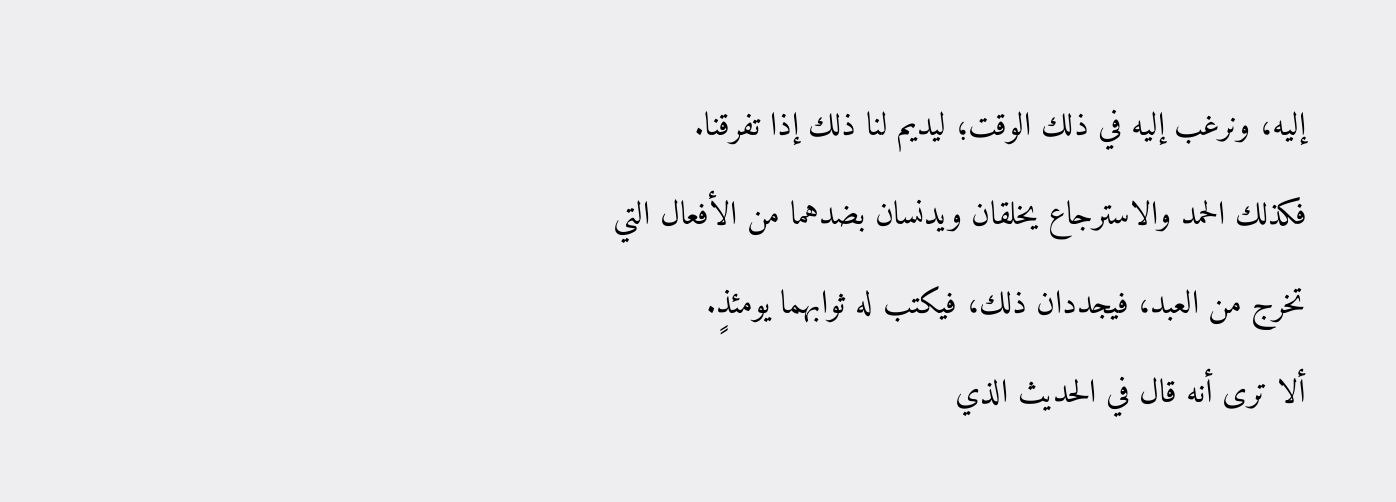إليه، ونرغب إليه في ذلك الوقت؛ ليديم لنا ذلك إذا تفرقنا.
فكذلك الحمد والاسترجاع يخلقان ويدنسان بضدهما من الأفعال التي تخرج من العبد، فيجددان ذلك، فيكتب له ثوابهما يومئذٍ.
ألا ترى أنه قال في الحديث الذي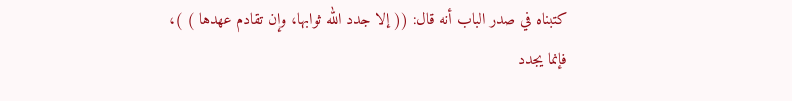كتبناه في صدر الباب أنه قال: (( إلا جدد الله ثوابها، وإن تقادم عهدها ) )، فإنما يجدد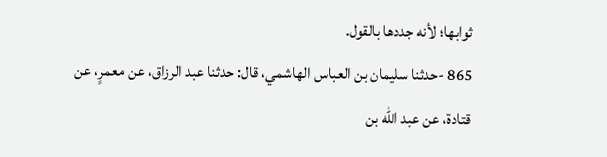ثوابها؛ لأنه جددها بالقول.
865 -حدثنا سليمان بن العباس الهاشمي، قال: حدثنا عبد الرزاق، عن معمرٍ، عن قتادة، عن عبد الله بن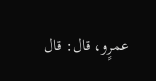عمرٍو، قال: قال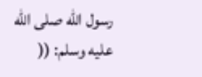رسول الله صلى الله عليه وسلم: ((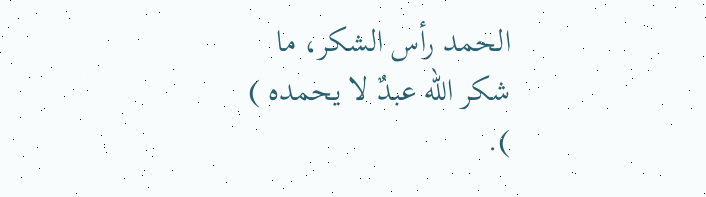الحمد رأس الشكر، ما شكر الله عبدٌ لا يحمده ) ).